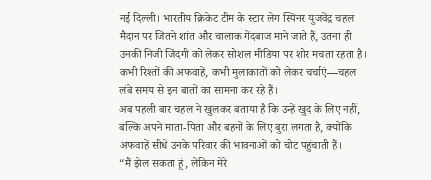नई दिल्ली। भारतीय क्रिकेट टीम के स्टार लेग स्पिनर युजवेंद्र चहल मैदान पर जितने शांत और चालाक गेंदबाज माने जाते हैं, उतना ही उनकी निजी जिंदगी को लेकर सोशल मीडिया पर शोर मचता रहता है। कभी रिश्तों की अफवाहें, कभी मुलाकातों को लेकर चर्चाएं—चहल लंबे समय से इन बातों का सामना कर रहे हैं।
अब पहली बार चहल ने खुलकर बताया है कि उन्हें खुद के लिए नहीं, बल्कि अपने माता-पिता और बहनों के लिए बुरा लगता है, क्योंकि अफवाहें सीधे उनके परिवार की भावनाओं को चोट पहुंचाती हैं।
“मैं झेल सकता हूं, लेकिन मेरे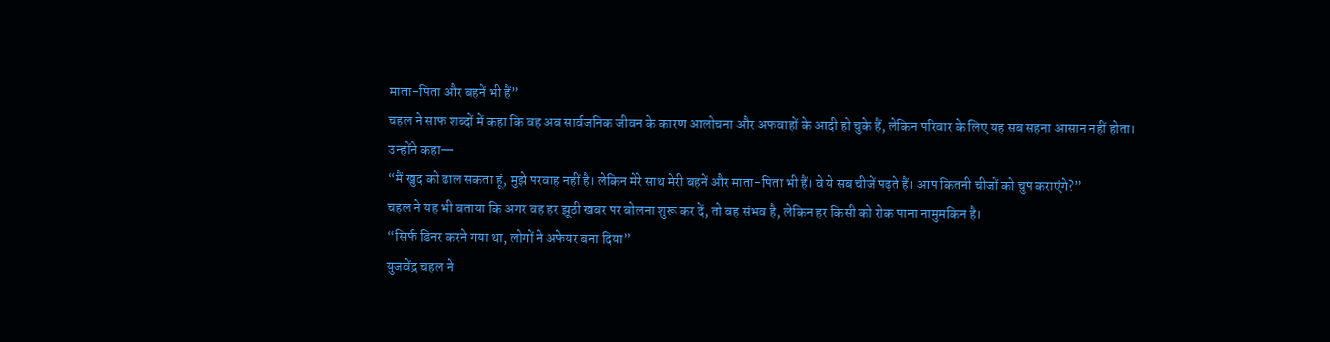माता-पिता और बहनें भी हैं”
चहल ने साफ शब्दों में कहा कि वह अब सार्वजनिक जीवन के कारण आलोचना और अफवाहों के आदी हो चुके हैं, लेकिन परिवार के लिए यह सब सहना आसान नहीं होता।
उन्होंने कहा—
“मैं खुद को ढाल सकता हूं, मुझे परवाह नहीं है। लेकिन मेरे साथ मेरी बहनें और माता-पिता भी हैं। वे ये सब चीजें पढ़ते हैं। आप कितनी चीजों को चुप कराएंगे?”
चहल ने यह भी बताया कि अगर वह हर झूठी खबर पर बोलना शुरू कर दें, तो वह संभव है, लेकिन हर किसी को रोक पाना नामुमकिन है।
“सिर्फ डिनर करने गया था, लोगों ने अफेयर बना दिया”
युजवेंद्र चहल ने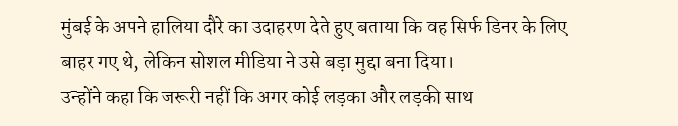मुंबई के अपने हालिया दौरे का उदाहरण देते हुए बताया कि वह सिर्फ डिनर के लिए बाहर गए थे, लेकिन सोशल मीडिया ने उसे बड़ा मुद्दा बना दिया।
उन्होंने कहा कि जरूरी नहीं कि अगर कोई लड़का और लड़की साथ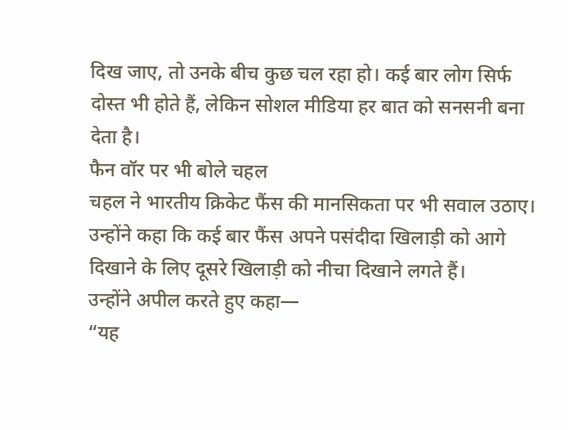दिख जाए, तो उनके बीच कुछ चल रहा हो। कई बार लोग सिर्फ दोस्त भी होते हैं, लेकिन सोशल मीडिया हर बात को सनसनी बना देता है।
फैन वॉर पर भी बोले चहल
चहल ने भारतीय क्रिकेट फैंस की मानसिकता पर भी सवाल उठाए। उन्होंने कहा कि कई बार फैंस अपने पसंदीदा खिलाड़ी को आगे दिखाने के लिए दूसरे खिलाड़ी को नीचा दिखाने लगते हैं।
उन्होंने अपील करते हुए कहा—
“यह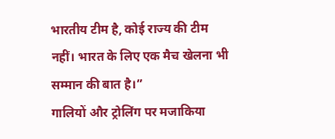भारतीय टीम है, कोई राज्य की टीम नहीं। भारत के लिए एक मैच खेलना भी सम्मान की बात है।”
गालियों और ट्रोलिंग पर मजाकिया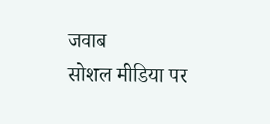जवाब
सोशल मीडिया पर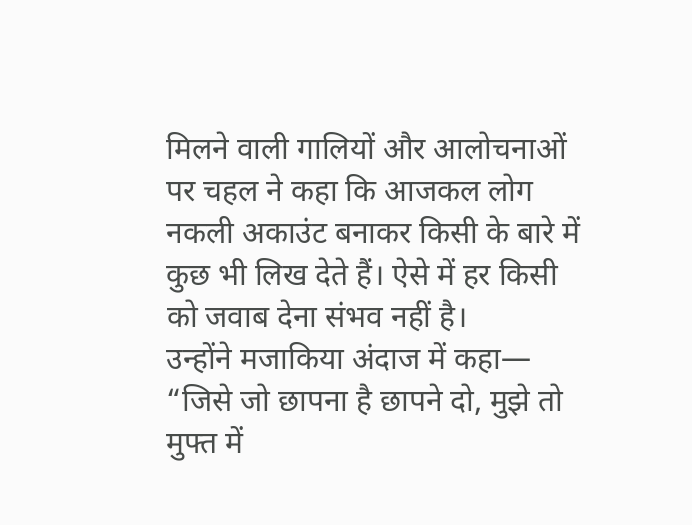मिलने वाली गालियों और आलोचनाओं पर चहल ने कहा कि आजकल लोग नकली अकाउंट बनाकर किसी के बारे में कुछ भी लिख देते हैं। ऐसे में हर किसी को जवाब देना संभव नहीं है।
उन्होंने मजाकिया अंदाज में कहा—
“जिसे जो छापना है छापने दो, मुझे तो मुफ्त में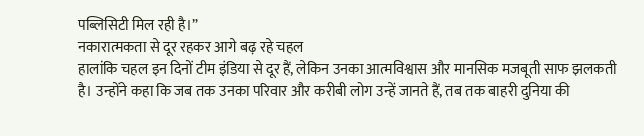पब्लिसिटी मिल रही है।”
नकारात्मकता से दूर रहकर आगे बढ़ रहे चहल
हालांकि चहल इन दिनों टीम इंडिया से दूर हैं, लेकिन उनका आत्मविश्वास और मानसिक मजबूती साफ झलकती है। उन्होंने कहा कि जब तक उनका परिवार और करीबी लोग उन्हें जानते हैं, तब तक बाहरी दुनिया की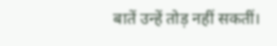बातें उन्हें तोड़ नहीं सकतीं।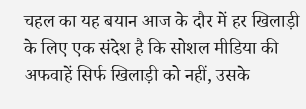चहल का यह बयान आज के दौर में हर खिलाड़ी के लिए एक संदेश है कि सोशल मीडिया की अफवाहें सिर्फ खिलाड़ी को नहीं, उसके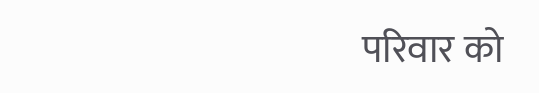परिवार को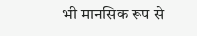भी मानसिक रूप से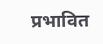प्रभावित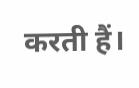करती हैं।